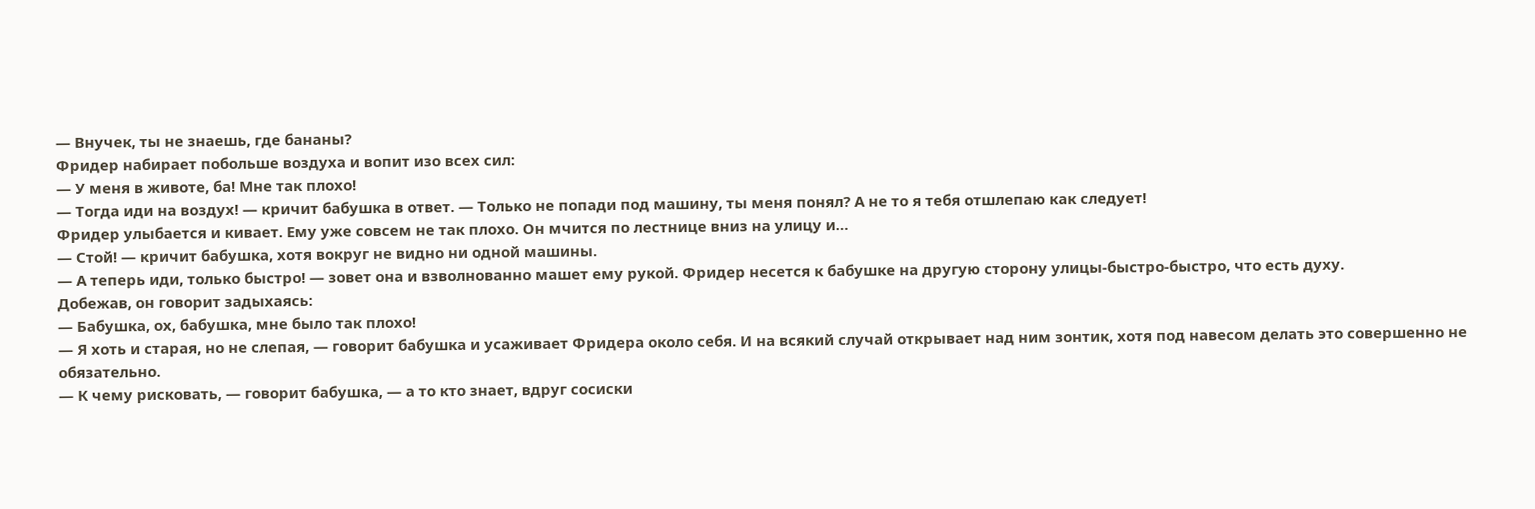— Внучек, ты не знаешь, где бананы?
Фридер набирает побольше воздуха и вопит изо всех сил:
— У меня в животе, ба! Мне так плохо!
— Тогда иди на воздух! — кричит бабушка в ответ. — Только не попади под машину, ты меня понял? А не то я тебя отшлепаю как следует!
Фридер улыбается и кивает. Ему уже совсем не так плохо. Он мчится по лестнице вниз на улицу и…
— Стой! — кричит бабушка, хотя вокруг не видно ни одной машины.
— А теперь иди, только быстро! — зовет она и взволнованно машет ему рукой. Фридер несется к бабушке на другую сторону улицы-быстро-быстро, что есть духу.
Добежав, он говорит задыхаясь:
— Бабушка, ох, бабушка, мне было так плохо!
— Я хоть и старая, но не слепая, — говорит бабушка и усаживает Фридера около себя. И на всякий случай открывает над ним зонтик, хотя под навесом делать это совершенно не обязательно.
— К чему рисковать, — говорит бабушка, — а то кто знает, вдруг сосиски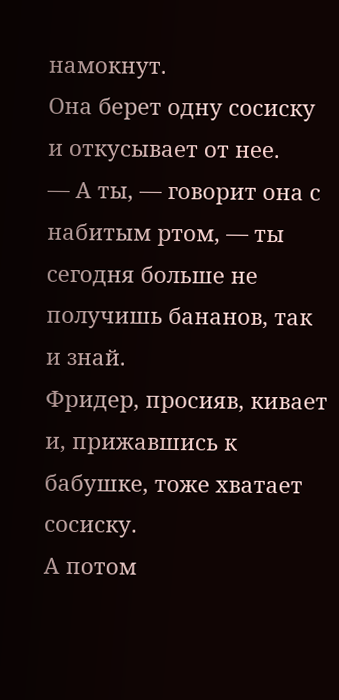намокнут.
Она берет одну сосиску и откусывает от нее.
— А ты, — говорит она с набитым ртом, — ты сегодня больше не получишь бананов, так и знай.
Фридер, просияв, кивает и, прижавшись к бабушке, тоже хватает сосиску.
А потом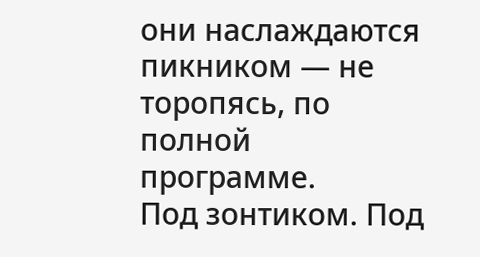они наслаждаются пикником — не торопясь, по полной программе.
Под зонтиком. Под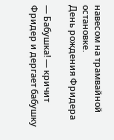навесом на трамвайной остановке.
День рождения Фридера

— Бабушка! — кричит Фридер и дергает бабушку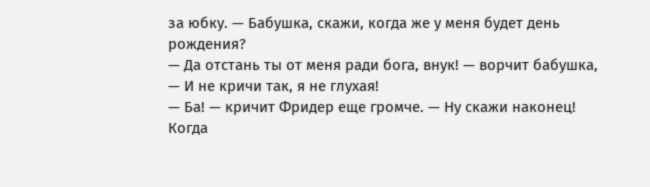за юбку. — Бабушка, скажи, когда же у меня будет день рождения?
— Да отстань ты от меня ради бога, внук! — ворчит бабушка, — И не кричи так, я не глухая!
— Ба! — кричит Фридер еще громче. — Ну скажи наконец! Когда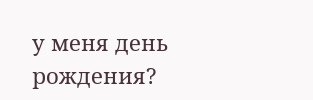у меня день рождения?